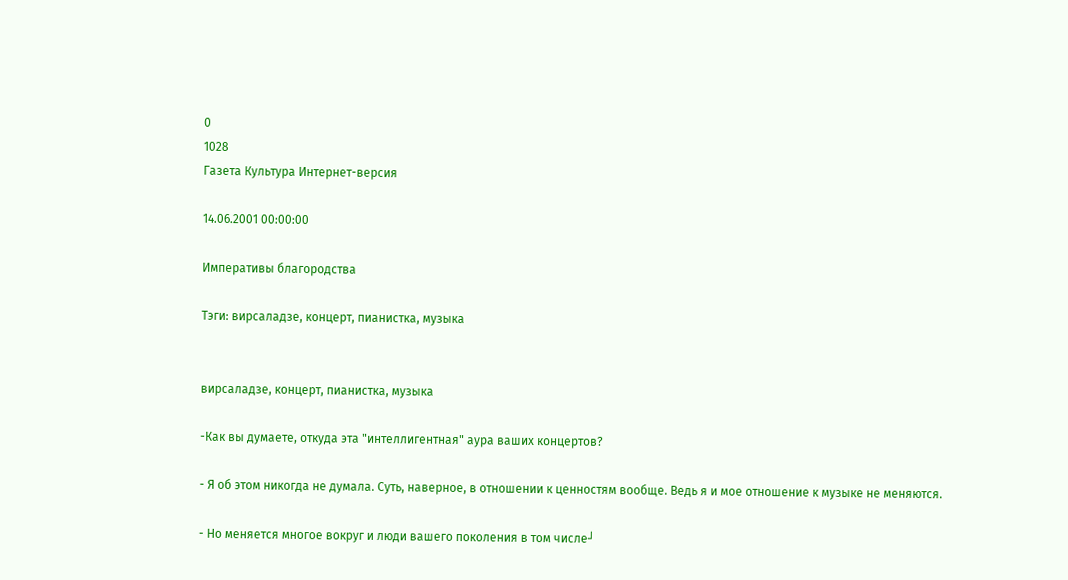0
1028
Газета Культура Интернет-версия

14.06.2001 00:00:00

Императивы благородства

Тэги: вирсаладзе, концерт, пианистка, музыка


вирсаладзе, концерт, пианистка, музыка

-Как вы думаете, откуда эта "интеллигентная" аура ваших концертов?

- Я об этом никогда не думала. Суть, наверное, в отношении к ценностям вообще. Ведь я и мое отношение к музыке не меняются.

- Но меняется многое вокруг и люди вашего поколения в том числе┘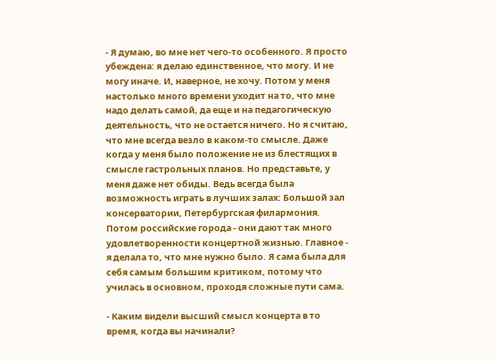- Я думаю, во мне нет чего-то особенного. Я просто убеждена: я делаю единственное, что могу. И не могу иначе. И, наверное, не хочу. Потом у меня настолько много времени уходит на то, что мне надо делать самой, да еще и на педагогическую деятельность, что не остается ничего. Но я считаю, что мне всегда везло в каком-то смысле. Даже когда у меня было положение не из блестящих в смысле гастрольных планов. Но представьте, у меня даже нет обиды. Ведь всегда была возможность играть в лучших залах: Большой зал консерватории, Петербургская филармония. Потом российские города - они дают так много удовлетворенности концертной жизнью. Главное - я делала то, что мне нужно было. Я сама была для себя самым большим критиком, потому что училась в основном, проходя сложные пути сама.

- Каким видели высший смысл концерта в то время, когда вы начинали?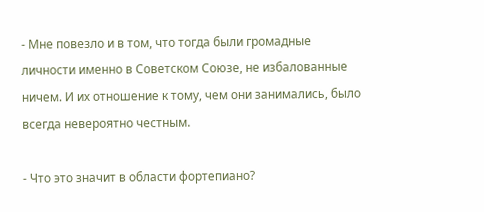- Мне повезло и в том, что тогда были громадные личности именно в Советском Союзе, не избалованные ничем. И их отношение к тому, чем они занимались, было всегда невероятно честным.

- Что это значит в области фортепиано?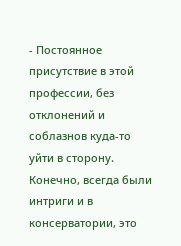- Постоянное присутствие в этой профессии, без отклонений и соблазнов куда-то уйти в сторону. Конечно, всегда были интриги и в консерватории, это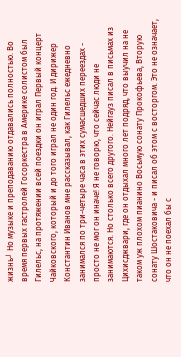жизнь┘ Но музыке и преподаванию отдавались полностью. Во время первых гастролей Госоркестра в Америке солистом был Гилельс, на протяжении всей поездки он играл Первый концерт Чайковского, который и до того играл не один год. И дирижер Константин Иванов мне рассказывал, как Гилельс ежедневно занимался по три-четыре часа в этих сумасшедших переездах - просто не мог он иначе! Я не говорю, что сейчас люди не занимаются. Но столько всего другого. Нейгауз писал в письмах из Цихисджвари, где он отдыхал много лет подряд, что выучил на не таком уж плохом пианино Восьмую сонату Прокофьева, Вторую сонату Шостаковича - и писал об этом с восторгом. Это не означает, что он не поехал бы с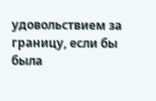удовольствием за границу, если бы была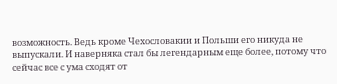возможность. Ведь кроме Чехословакии и Польши его никуда не выпускали. И наверняка стал бы легендарным еще более, потому что сейчас все с ума сходят от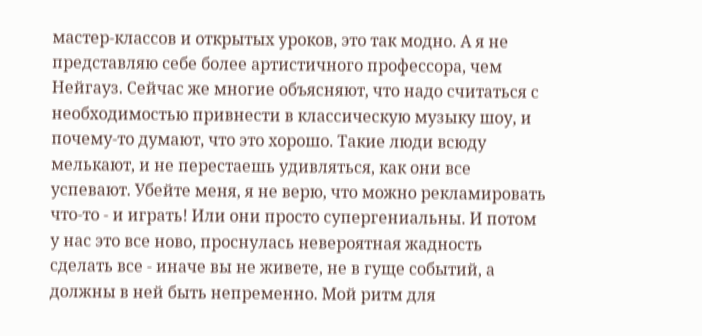мастер-классов и открытых уроков, это так модно. А я не представляю себе более артистичного профессора, чем Нейгауз. Сейчас же многие объясняют, что надо считаться с необходимостью привнести в классическую музыку шоу, и почему-то думают, что это хорошо. Такие люди всюду мелькают, и не перестаешь удивляться, как они все успевают. Убейте меня, я не верю, что можно рекламировать что-то - и играть! Или они просто супергениальны. И потом у нас это все ново, проснулась невероятная жадность сделать все - иначе вы не живете, не в гуще событий, а должны в ней быть непременно. Мой ритм для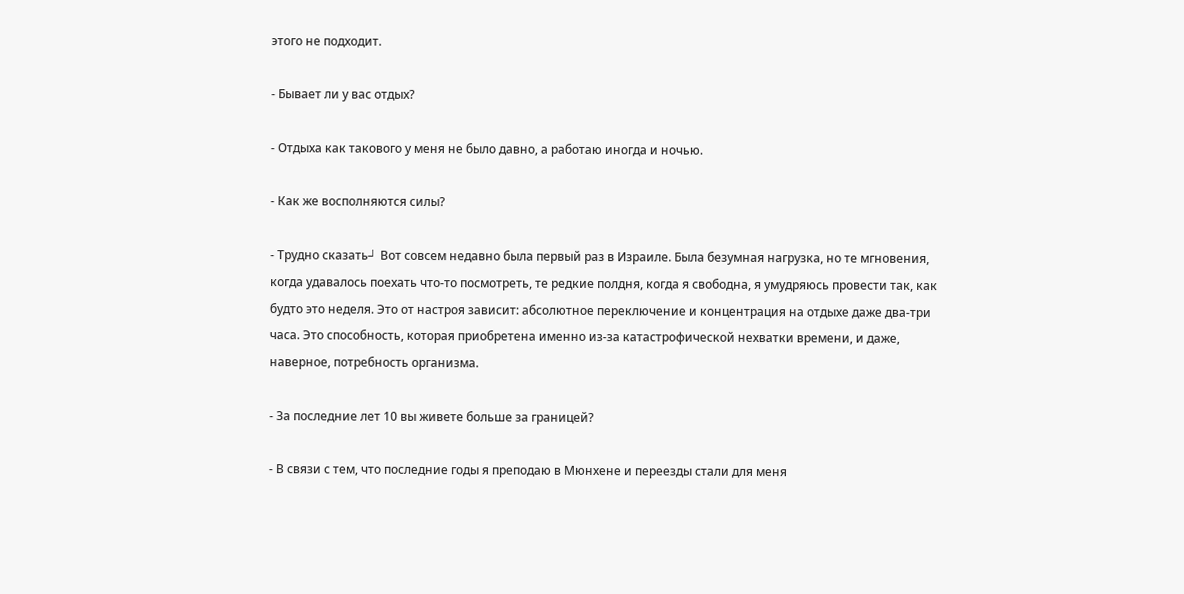этого не подходит.

- Бывает ли у вас отдых?

- Отдыха как такового у меня не было давно, а работаю иногда и ночью.

- Как же восполняются силы?

- Трудно сказать┘ Вот совсем недавно была первый раз в Израиле. Была безумная нагрузка, но те мгновения, когда удавалось поехать что-то посмотреть, те редкие полдня, когда я свободна, я умудряюсь провести так, как будто это неделя. Это от настроя зависит: абсолютное переключение и концентрация на отдыхе даже два-три часа. Это способность, которая приобретена именно из-за катастрофической нехватки времени, и даже, наверное, потребность организма.

- За последние лет 10 вы живете больше за границей?

- В связи с тем, что последние годы я преподаю в Мюнхене и переезды стали для меня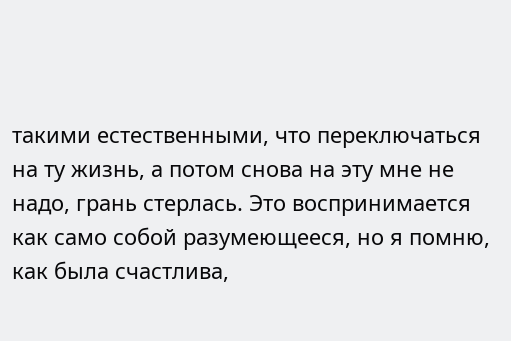такими естественными, что переключаться на ту жизнь, а потом снова на эту мне не надо, грань стерлась. Это воспринимается как само собой разумеющееся, но я помню, как была счастлива,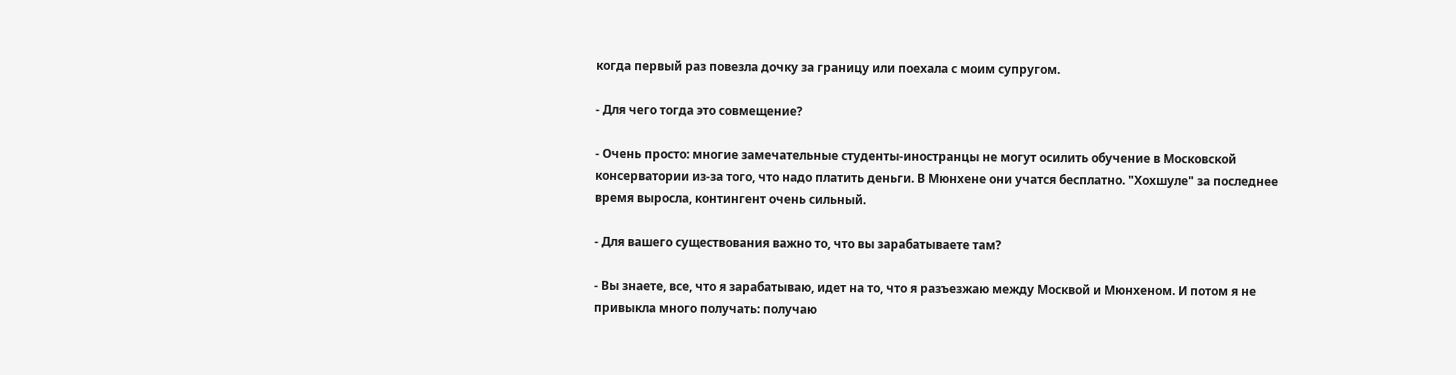когда первый раз повезла дочку за границу или поехала с моим супругом.

- Для чего тогда это совмещение?

- Очень просто: многие замечательные студенты-иностранцы не могут осилить обучение в Московской консерватории из-за того, что надо платить деньги. В Мюнхене они учатся бесплатно. "Хохшуле" за последнее время выросла, контингент очень сильный.

- Для вашего существования важно то, что вы зарабатываете там?

- Вы знаете, все, что я зарабатываю, идет на то, что я разъезжаю между Москвой и Мюнхеном. И потом я не привыкла много получать: получаю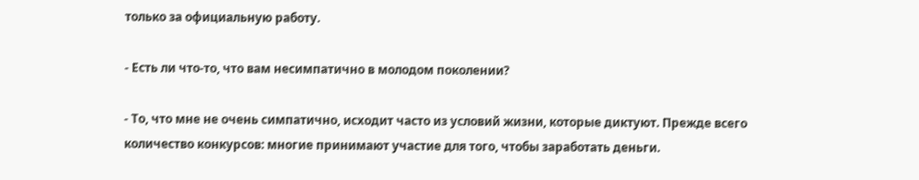только за официальную работу.

- Есть ли что-то, что вам несимпатично в молодом поколении?

- То, что мне не очень симпатично, исходит часто из условий жизни, которые диктуют. Прежде всего количество конкурсов: многие принимают участие для того, чтобы заработать деньги.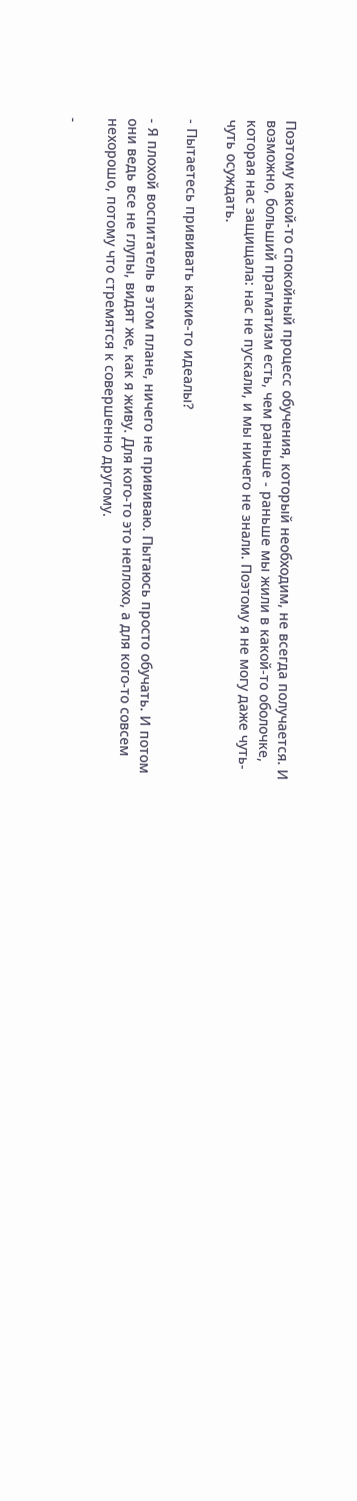Поэтому какой-то спокойный процесс обучения, который необходим, не всегда получается. И возможно, больший прагматизм есть, чем раньше - раньше мы жили в какой-то оболочке, которая нас защищала: нас не пускали, и мы ничего не знали. Поэтому я не могу даже чуть-чуть осуждать.

- Пытаетесь прививать какие-то идеалы?

- Я плохой воспитатель в этом плане, ничего не прививаю. Пытаюсь просто обучать. И потом они ведь все не глупы, видят же, как я живу. Для кого-то это неплохо, а для кого-то совсем нехорошо, потому что стремятся к совершенно другому.

-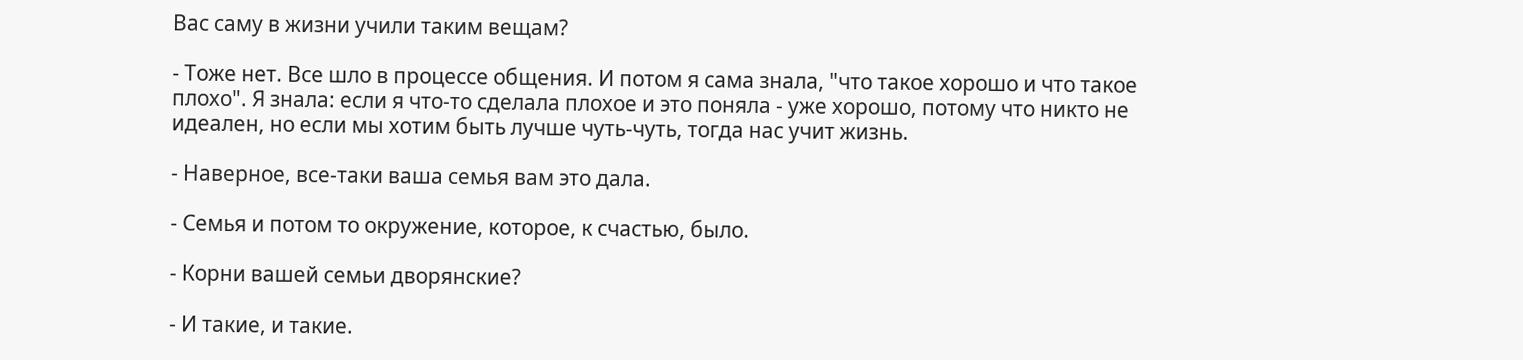Вас саму в жизни учили таким вещам?

- Тоже нет. Все шло в процессе общения. И потом я сама знала, "что такое хорошо и что такое плохо". Я знала: если я что-то сделала плохое и это поняла - уже хорошо, потому что никто не идеален, но если мы хотим быть лучше чуть-чуть, тогда нас учит жизнь.

- Наверное, все-таки ваша семья вам это дала.

- Семья и потом то окружение, которое, к счастью, было.

- Корни вашей семьи дворянские?

- И такие, и такие.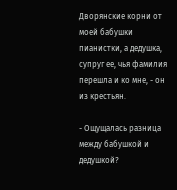Дворянские корни от моей бабушки пианистки, а дедушка, супруг ее, чья фамилия перешла и ко мне, - он из крестьян.

- Ощущалась разница между бабушкой и дедушкой?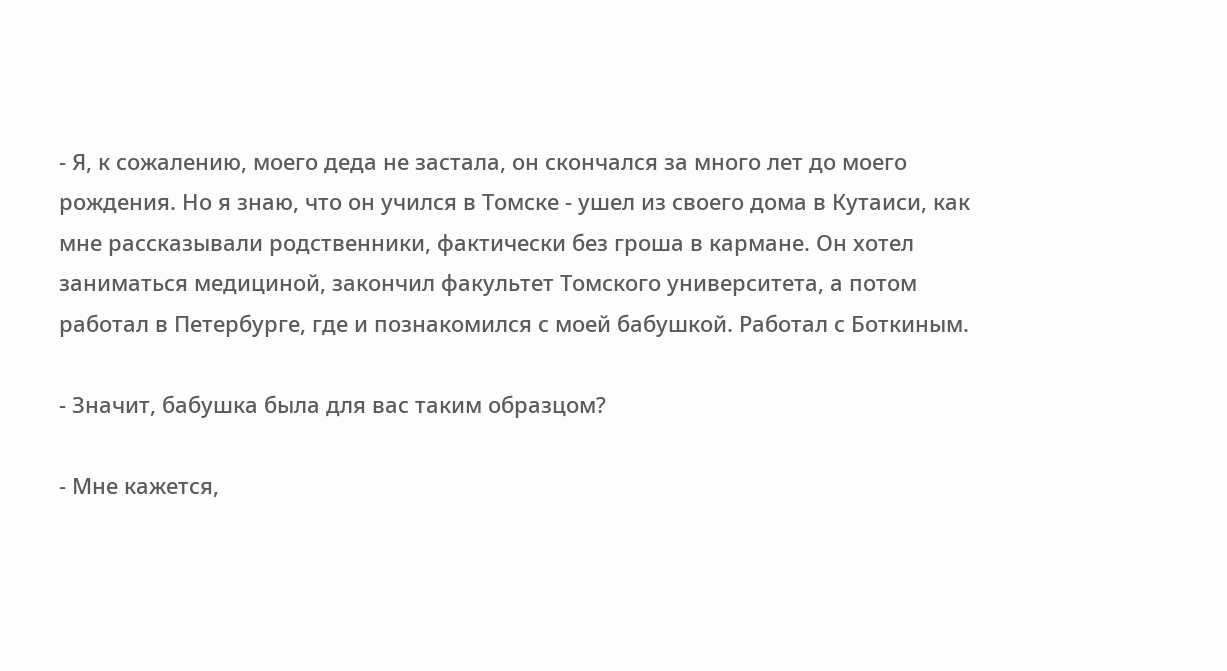- Я, к сожалению, моего деда не застала, он скончался за много лет до моего рождения. Но я знаю, что он учился в Томске - ушел из своего дома в Кутаиси, как мне рассказывали родственники, фактически без гроша в кармане. Он хотел заниматься медициной, закончил факультет Томского университета, а потом работал в Петербурге, где и познакомился с моей бабушкой. Работал с Боткиным.

- Значит, бабушка была для вас таким образцом?

- Мне кажется,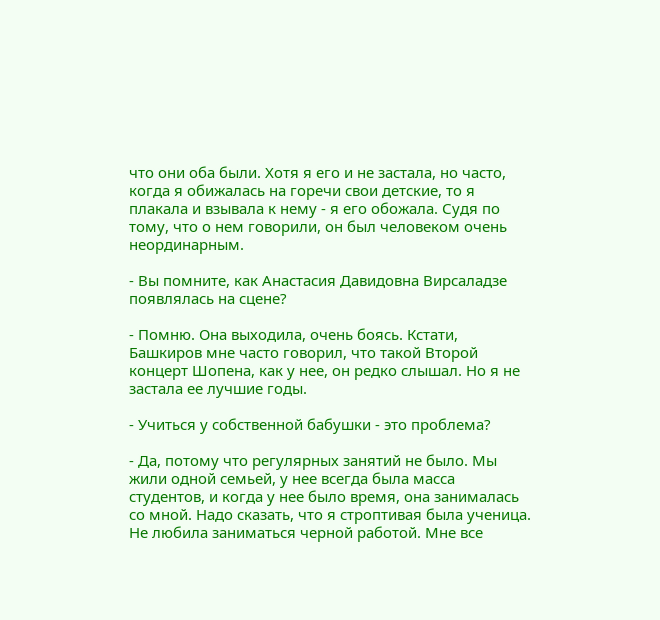что они оба были. Хотя я его и не застала, но часто, когда я обижалась на горечи свои детские, то я плакала и взывала к нему - я его обожала. Судя по тому, что о нем говорили, он был человеком очень неординарным.

- Вы помните, как Анастасия Давидовна Вирсаладзе появлялась на сцене?

- Помню. Она выходила, очень боясь. Кстати, Башкиров мне часто говорил, что такой Второй концерт Шопена, как у нее, он редко слышал. Но я не застала ее лучшие годы.

- Учиться у собственной бабушки - это проблема?

- Да, потому что регулярных занятий не было. Мы жили одной семьей, у нее всегда была масса студентов, и когда у нее было время, она занималась со мной. Надо сказать, что я строптивая была ученица. Не любила заниматься черной работой. Мне все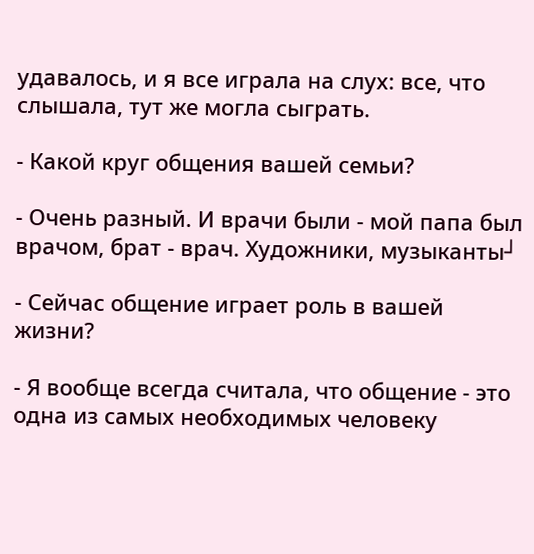удавалось, и я все играла на слух: все, что слышала, тут же могла сыграть.

- Какой круг общения вашей семьи?

- Очень разный. И врачи были - мой папа был врачом, брат - врач. Художники, музыканты┘

- Сейчас общение играет роль в вашей жизни?

- Я вообще всегда считала, что общение - это одна из самых необходимых человеку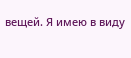вещей. Я имею в виду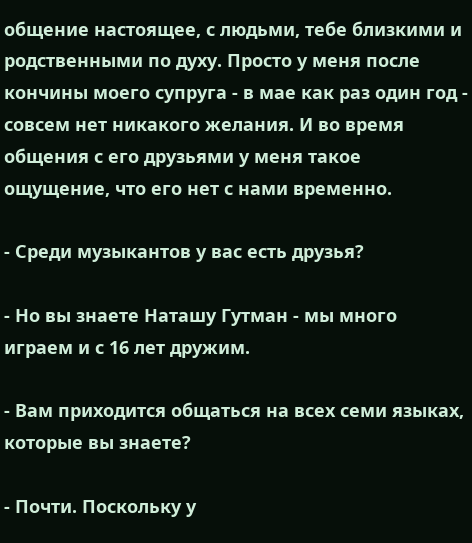общение настоящее, с людьми, тебе близкими и родственными по духу. Просто у меня после кончины моего супруга - в мае как раз один год - совсем нет никакого желания. И во время общения с его друзьями у меня такое ощущение, что его нет с нами временно.

- Среди музыкантов у вас есть друзья?

- Но вы знаете Наташу Гутман - мы много играем и с 16 лет дружим.

- Вам приходится общаться на всех семи языках, которые вы знаете?

- Почти. Поскольку у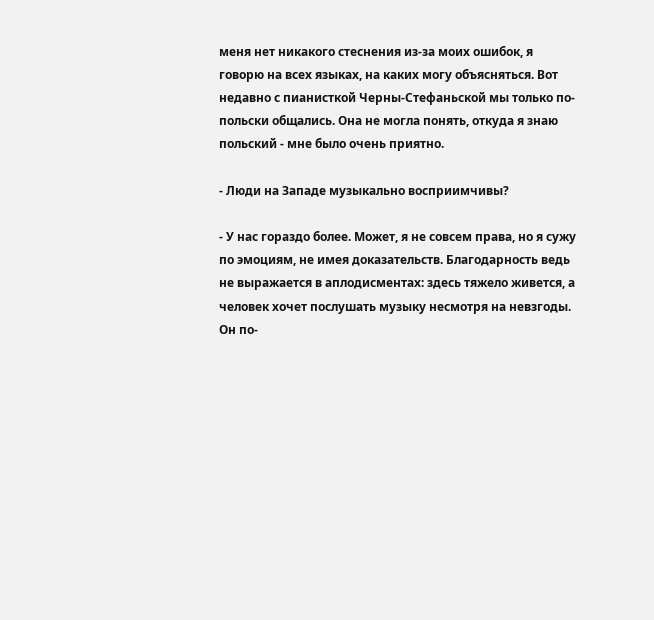меня нет никакого стеснения из-за моих ошибок, я говорю на всех языках, на каких могу объясняться. Вот недавно с пианисткой Черны-Стефаньской мы только по-польски общались. Она не могла понять, откуда я знаю польский - мне было очень приятно.

- Люди на Западе музыкально восприимчивы?

- У нас гораздо более. Может, я не совсем права, но я сужу по эмоциям, не имея доказательств. Благодарность ведь не выражается в аплодисментах: здесь тяжело живется, а человек хочет послушать музыку несмотря на невзгоды. Он по-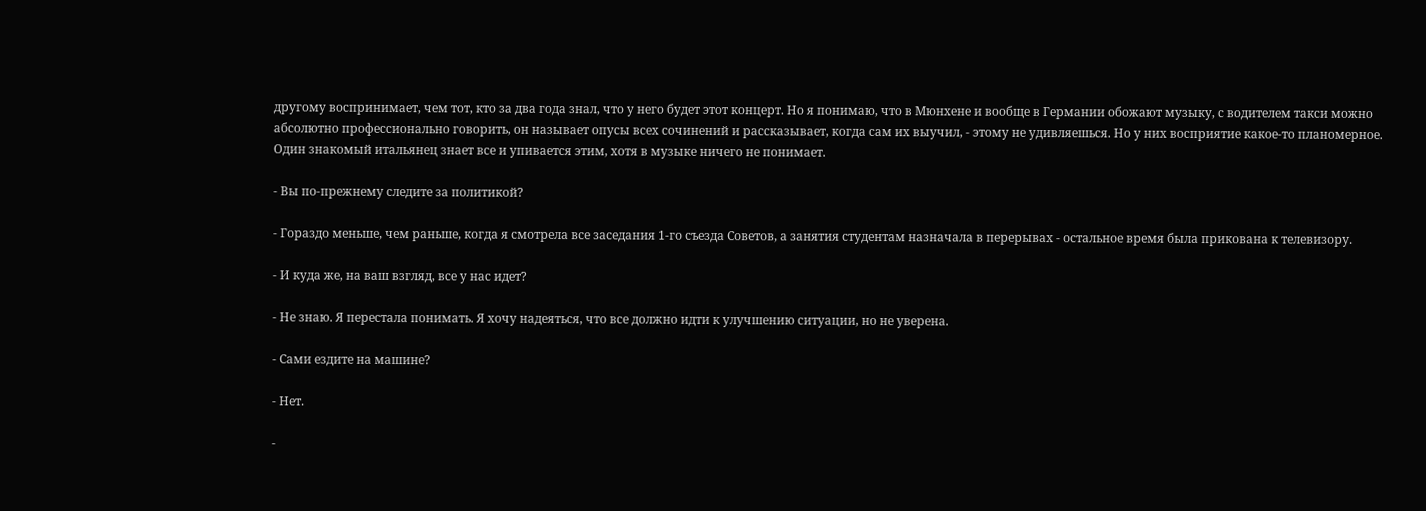другому воспринимает, чем тот, кто за два года знал, что у него будет этот концерт. Но я понимаю, что в Мюнхене и вообще в Германии обожают музыку, с водителем такси можно абсолютно профессионально говорить, он называет опусы всех сочинений и рассказывает, когда сам их выучил, - этому не удивляешься. Но у них восприятие какое-то планомерное. Один знакомый итальянец знает все и упивается этим, хотя в музыке ничего не понимает.

- Вы по-прежнему следите за политикой?

- Гораздо меньше, чем раньше, когда я смотрела все заседания 1-го съезда Советов, а занятия студентам назначала в перерывах - остальное время была прикована к телевизору.

- И куда же, на ваш взгляд, все у нас идет?

- Не знаю. Я перестала понимать. Я хочу надеяться, что все должно идти к улучшению ситуации, но не уверена.

- Сами ездите на машине?

- Нет.

-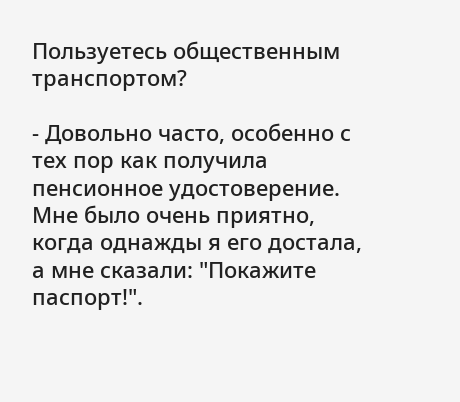Пользуетесь общественным транспортом?

- Довольно часто, особенно с тех пор как получила пенсионное удостоверение. Мне было очень приятно, когда однажды я его достала, а мне сказали: "Покажите паспорт!".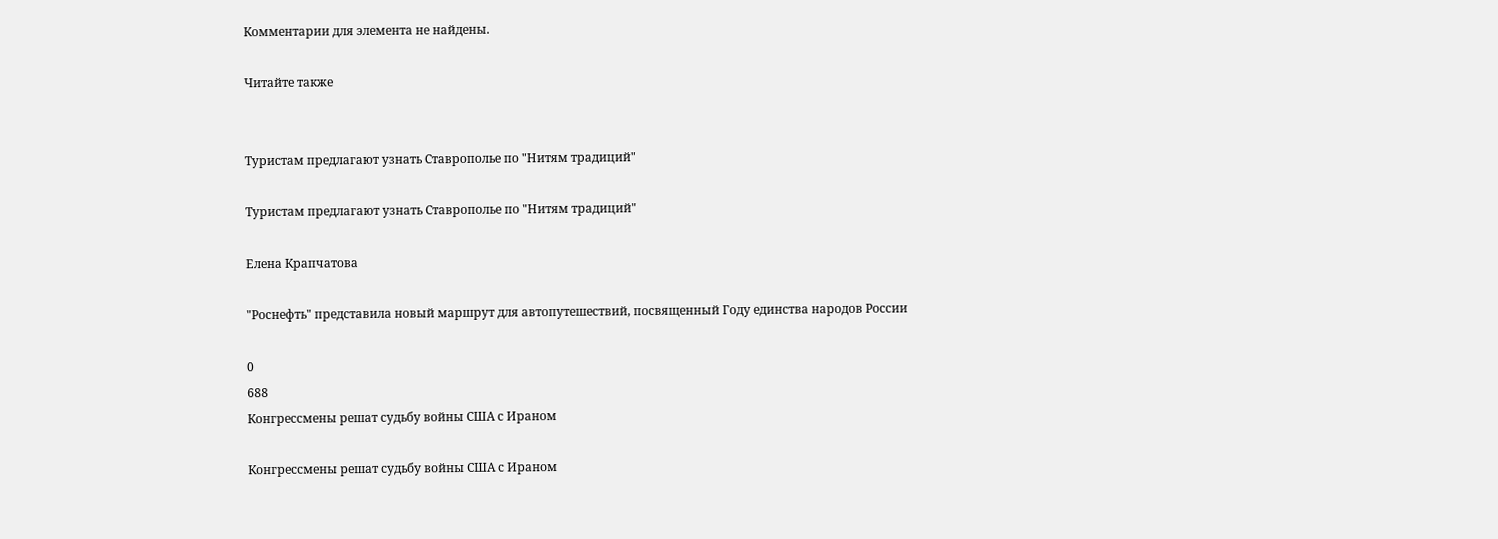Комментарии для элемента не найдены.

Читайте также


Туристам предлагают узнать Ставрополье по "Нитям традиций"

Туристам предлагают узнать Ставрополье по "Нитям традиций"

Елена Крапчатова

"Роснефть" представила новый маршрут для автопутешествий, посвященный Году единства народов России

0
688
Конгрессмены решат судьбу войны США с Ираном

Конгрессмены решат судьбу войны США с Ираном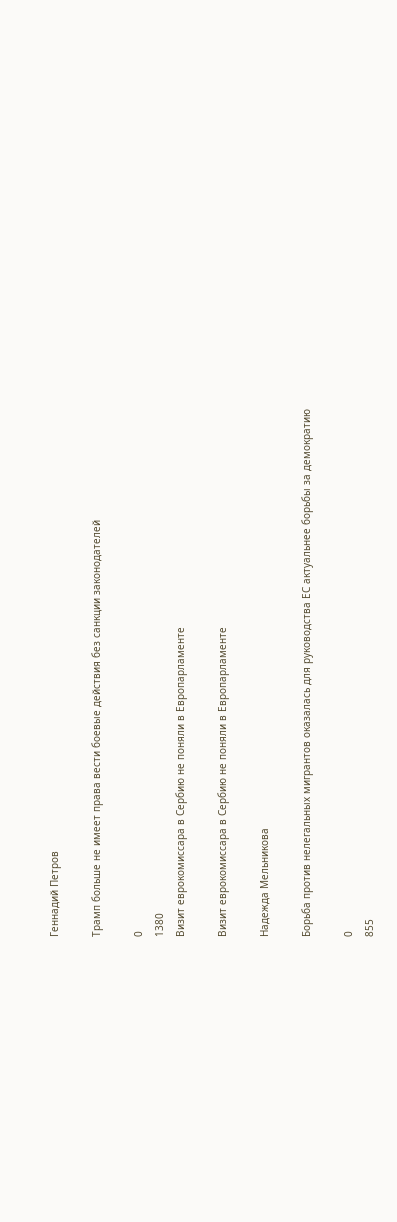Геннадий Петров

Трамп больше не имеет права вести боевые действия без санкции законодателей

0
1380
Визит еврокомиссара в Сербию не поняли в Европарламенте

Визит еврокомиссара в Сербию не поняли в Европарламенте

Надежда Мельникова

Борьба против нелегальных мигрантов оказалась для руководства ЕС актуальнее борьбы за демократию

0
855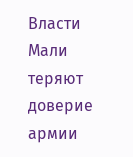Власти Мали теряют доверие армии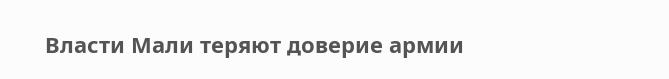Власти Мали теряют доверие армии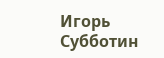Игорь Субботин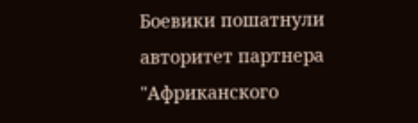Боевики пошатнули авторитет партнера "Африканского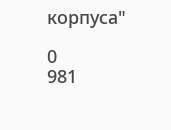корпуса"

0
981